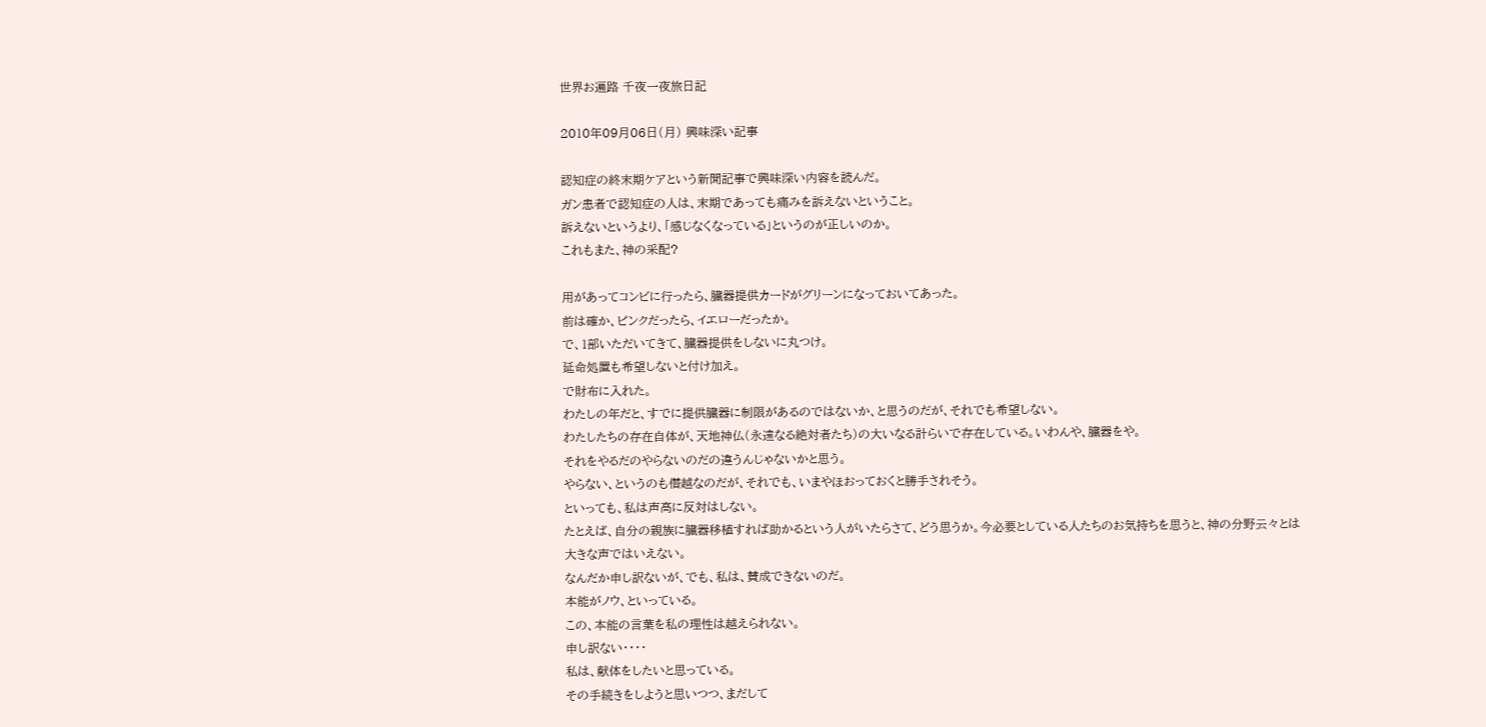世界お遍路 千夜一夜旅日記

2010年09月06日(月) 興味深い記事

認知症の終末期ケアという新聞記事で興味深い内容を読んだ。
ガン患者で認知症の人は、末期であっても痛みを訴えないということ。
訴えないというより、「感じなくなっている」というのが正しいのか。
これもまた、神の采配?

用があってコンビに行ったら、臓器提供カードがグリーンになっておいてあった。
前は確か、ピンクだったら、イエローだったか。
で、1部いただいてきて、臓器提供をしないに丸つけ。
延命処置も希望しないと付け加え。
で財布に入れた。
わたしの年だと、すでに提供臓器に制限があるのではないか、と思うのだが、それでも希望しない。
わたしたちの存在自体が、天地神仏(永遠なる絶対者たち)の大いなる計らいで存在している。いわんや、臓器をや。
それをやるだのやらないのだの違うんじゃないかと思う。
やらない、というのも僭越なのだが、それでも、いまやほおっておくと勝手されそう。
といっても、私は声高に反対はしない。
たとえば、自分の親族に臓器移植すれば助かるという人がいたらさて、どう思うか。今必要としている人たちのお気持ちを思うと、神の分野云々とは大きな声ではいえない。
なんだか申し訳ないが、でも、私は、賛成できないのだ。
本能がノウ、といっている。
この、本能の言葉を私の理性は越えられない。
申し訳ない・・・・
私は、献体をしたいと思っている。
その手続きをしようと思いつつ、まだして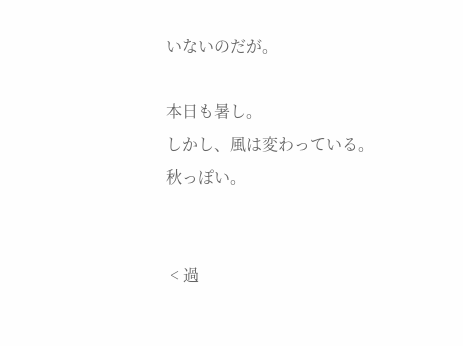いないのだが。

本日も暑し。
しかし、風は変わっている。
秋っぽい。


 < 過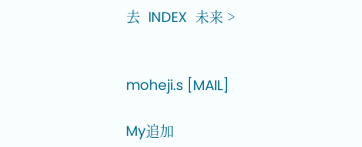去  INDEX  未来 >


moheji.s [MAIL]

My追加